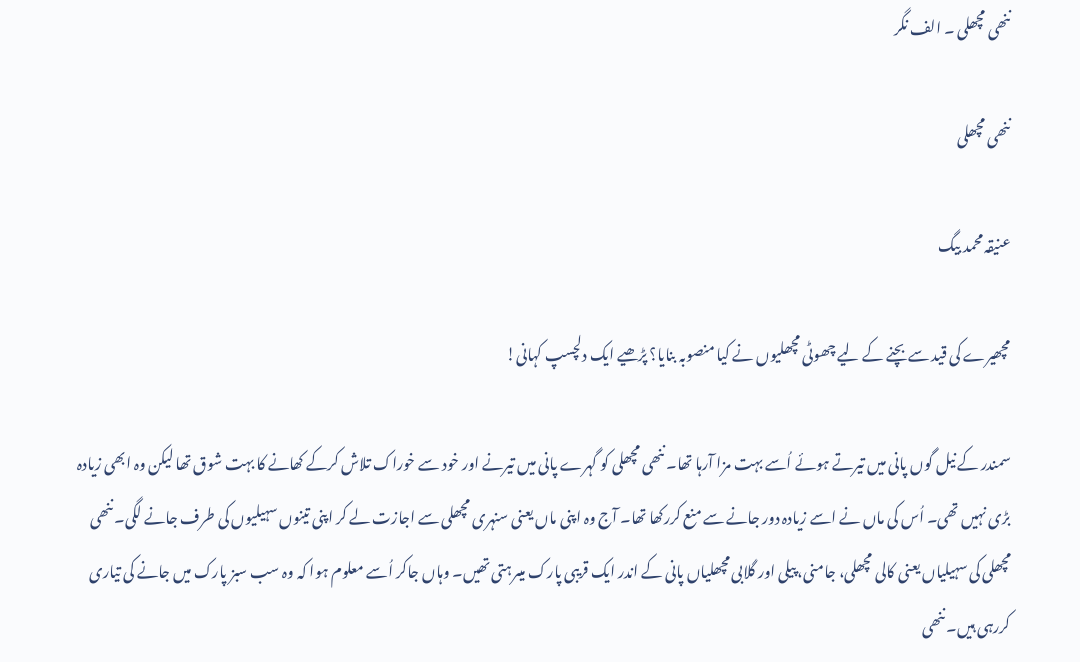ننھی مچھلی ۔ الف نگر

ننھی مچھلی

عنیقہ محمد بیگ

مچھیرے کی قید سے بچنے کے لیے چھوٹی مچھلیوں نے کیا منصوبہ بنایا؟ پڑھیے ایک دلچسپ کہانی!

سمندر کے نیل گوں پانی میں تیرتے ہوئے اُسے بہت مزا آرہا تھا۔ ننھی مچھلی کو گہرے پانی میں تیرنے اور خود سے خوراک تلاش کرکے کھانے کا بہت شوق تھا لیکن وہ ابھی زیادہ بڑی نہیں تھی۔ اُس کی ماں نے اسے زیادہ دور جانے سے منع کررکھا تھا۔ آج وہ اپنی ماں یعنی سنہری مچھلی سے اجازت لے کر اپنی تینوں سہیلیوں کی طرف جانے لگی۔ ننھی مچھلی کی سہیلیاں یعنی کالی مچھلی، جامنی، پیلی اور گلابی مچھلیاں پانی کے اندر ایک قریبی پارک میںرہتی تھیں۔ وہاں جاکر اُسے معلوم ہوا کہ وہ سب سبز پارک میں جانے کی تیاری کررہی ہیں۔ ننھی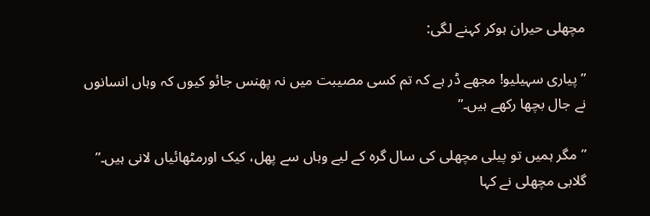مچھلی حیران ہوکر کہنے لگی:

”پیاری سہیلیو! مجھے ڈر ہے کہ تم کسی مصیبت میں نہ پھنس جائو کیوں کہ وہاں انسانوں نے جال بچھا رکھے ہیں۔”

”مگر ہمیں تو پیلی مچھلی کی سال گرہ کے لیے وہاں سے پھل، کیک اورمٹھائیاں لانی ہیں۔” گلابی مچھلی نے کہا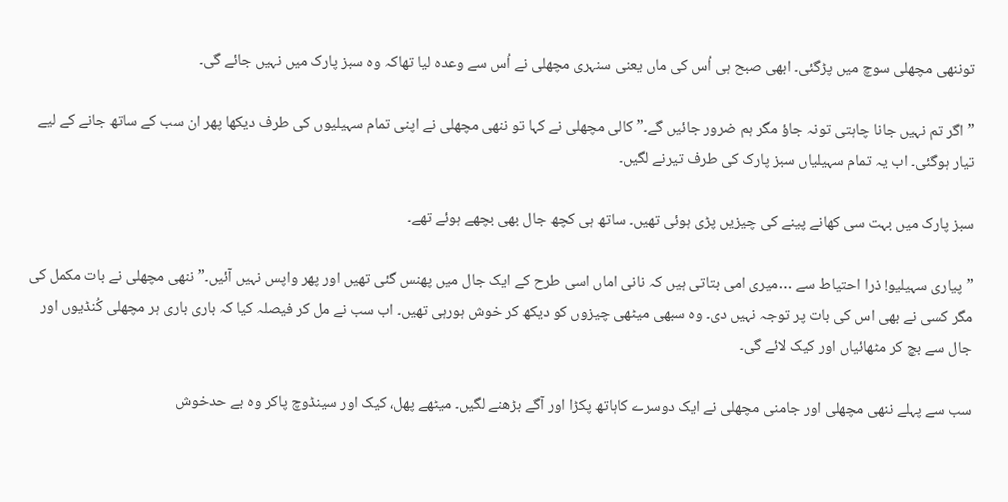توننھی مچھلی سوچ میں پڑگئی۔ ابھی صبح ہی اُس کی ماں یعنی سنہری مچھلی نے اُس سے وعدہ لیا تھاکہ وہ سبز پارک میں نہیں جائے گی۔

”اگر تم نہیں جانا چاہتی تونہ جاؤ مگر ہم ضرور جائیں گے۔” کالی مچھلی نے کہا تو ننھی مچھلی نے اپنی تمام سہیلیوں کی طرف دیکھا پھر ان سب کے ساتھ جانے کے لیے تیار ہوگئی۔ اب یہ تمام سہیلیاں سبز پارک کی طرف تیرنے لگیں۔

سبز پارک میں بہت سی کھانے پینے کی چیزیں پڑی ہوئی تھیں۔ ساتھ ہی کچھ جال بھی بچھے ہوئے تھے۔

”پیاری سہیلیو! ذرا احتیاط سے …میری امی بتاتی ہیں کہ نانی اماں اسی طرح کے ایک جال میں پھنس گئی تھیں اور پھر واپس نہیں آئیں۔” ننھی مچھلی نے بات مکمل کی مگر کسی نے بھی اس کی بات پر توجہ نہیں دی۔ وہ سبھی میٹھی چیزوں کو دیکھ کر خوش ہورہی تھیں۔ اب سب نے مل کر فیصلہ کیا کہ باری باری ہر مچھلی کُنڈیوں اور جال سے بچ کر مٹھائیاں اور کیک لائے گی۔

سب سے پہلے ننھی مچھلی اور جامنی مچھلی نے ایک دوسرے کاہاتھ پکڑا اور آگے بڑھنے لگیں۔ میٹھے پھل، کیک اور سینڈوچ پاکر وہ بے حدخوش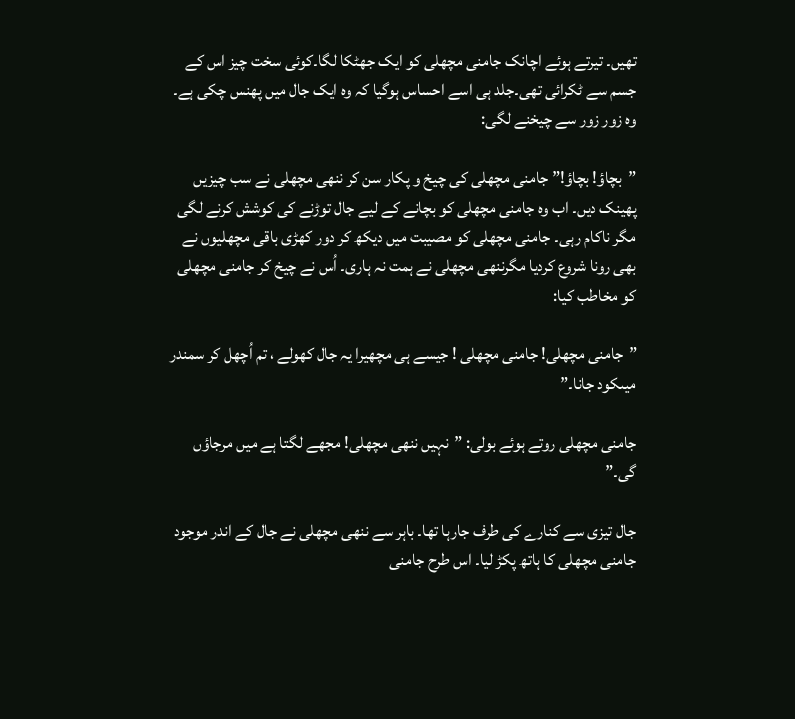تھیں۔ تیرتے ہوئے اچانک جامنی مچھلی کو ایک جھٹکا لگا۔کوئی سخت چیز اس کے جسم سے ٹکرائی تھی۔جلد ہی اسے احساس ہوگیا کہ وہ ایک جال میں پھنس چکی ہے۔ وہ زور زور سے چیخنے لگی:

”بچاؤ! بچاؤ!” جامنی مچھلی کی چیخ و پکار سن کر ننھی مچھلی نے سب چیزیں پھینک دیں۔ اب وہ جامنی مچھلی کو بچانے کے لیے جال توڑنے کی کوشش کرنے لگی مگر ناکام رہی۔ جامنی مچھلی کو مصیبت میں دیکھ کر دور کھڑی باقی مچھلیوں نے بھی رونا شروع کردیا مگرننھی مچھلی نے ہمت نہ ہاری۔ اُس نے چیخ کر جامنی مچھلی کو مخاطب کیا:

”جامنی مچھلی! جامنی مچھلی ! جیسے ہی مچھیرا یہ جال کھولے ، تم اُچھل کر سمندر میںکود جانا۔”

جامنی مچھلی روتے ہوئے بولی: ”نہیں ننھی مچھلی! مجھے لگتا ہے میں مرجاؤں گی۔”

جال تیزی سے کنارے کی طرف جارہا تھا۔ باہر سے ننھی مچھلی نے جال کے اندر موجود جامنی مچھلی کا ہاتھ پکڑ لیا۔ اس طرح جامنی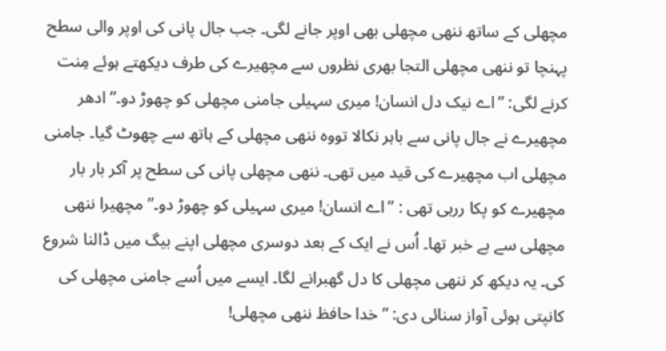مچھلی کے ساتھ ننھی مچھلی بھی اوپر جانے لگی۔ جب جال پانی کی اوپر والی سطح پہنچا تو ننھی مچھلی التجا بھری نظروں سے مچھیرے کی طرف دیکھتے ہوئے مِنت کرنے لگی: ”اے نیک دل انسان! میری سہیلی جامنی مچھلی کو چھوڑ دو۔” ادھر مچھیرے نے جال پانی سے باہر نکالا تووہ ننھی مچھلی کے ہاتھ سے چھوٹ گیا۔ جامنی مچھلی اب مچھیرے کی قید میں تھی۔ ننھی مچھلی پانی کی سطح پر آکر بار بار مچھیرے کو پکا ررہی تھی : ”اے انسان! میری سہیلی کو چھوڑ دو۔” مچھیرا ننھی مچھلی سے بے خبر تھا۔ اُس نے ایک کے بعد دوسری مچھلی اپنے بیگ میں ڈالنا شروع کی۔ یہ دیکھ کر ننھی مچھلی کا دل گھبرانے لگا۔ ایسے میں اُسے جامنی مچھلی کی کانپتی ہوئی آواز سنائی دی: ”خدا حافظ ننھی مچھلی!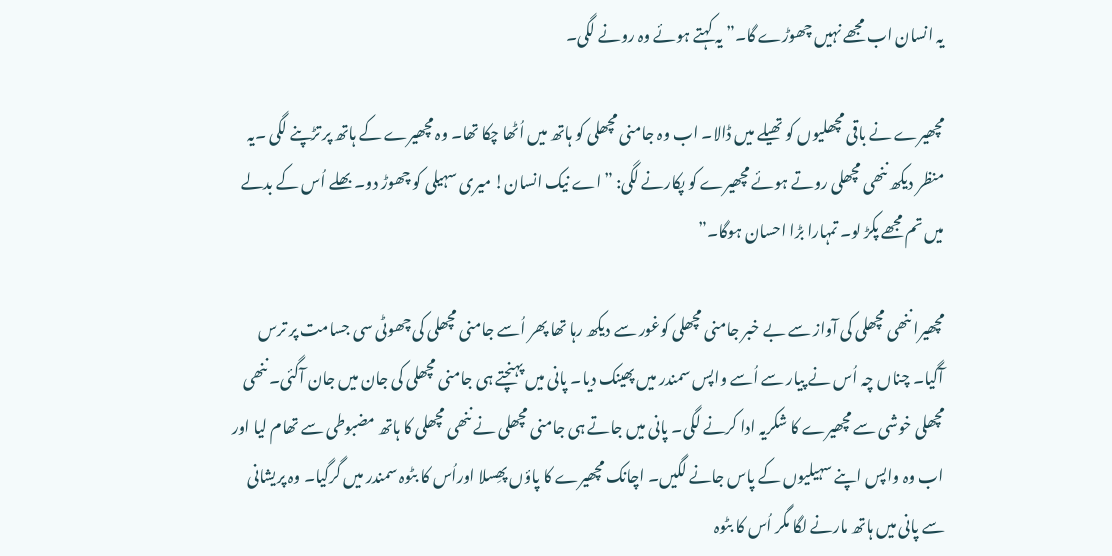یہ انسان اب مجھے نہیں چھوڑے گا۔” یہ کہتے ہوئے وہ رونے لگی۔

مچھیرے نے باقی مچھلیوں کو تھیلے میں ڈالا۔ اب وہ جامنی مچھلی کو ہاتھ میں اُٹھا چکا تھا۔ وہ مچھیرے کے ہاتھ پر تڑپنے لگی ۔یہ منظر دیکھ ننھی مچھلی روتے ہوئے مچھیرے کو پکارنے لگی: ”اے نیک انسان! میری سہیلی کو چھوڑ دو۔ بھلے اُس کے بدلے میں تم مجھے پکڑ لو۔ تمہارا بڑا احسان ہوگا۔”

مچھیرا ننھی مچھلی کی آواز سے بے خبر جامنی مچھلی کوغور سے دیکھ رہا تھا پھر اُسے جامنی مچھلی کی چھوٹی سی جسامت پر ترس آگیا۔ چناں چہ اُس نے پیار سے اُسے واپس سمندر میں پھینک دیا۔ پانی میں پہنچتے ہی جامنی مچھلی کی جان میں جان آگئی۔ ننھی مچھلی خوشی سے مچھیرے کا شکریہ ادا کرنے لگی۔ پانی میں جاتے ہی جامنی مچھلی نے ننھی مچھلی کا ہاتھ مضبوطی سے تھام لیا اور اب وہ واپس اپنے سہیلیوں کے پاس جانے لگیں۔ اچانک مچھیرے کا پاؤں پھِسلا اوراُس کا بٹوہ سمندر میں گرگیا۔ وہ پریشانی سے پانی میں ہاتھ مارنے لگا مگر اُس کا بٹوہ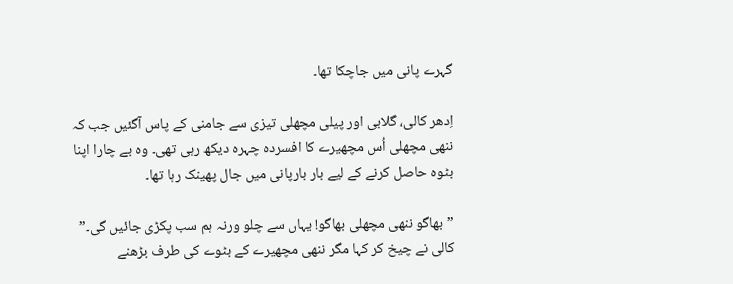گہرے پانی میں جاچکا تھا۔

اِدھر کالی، گلابی اور پیلی مچھلی تیزی سے جامنی کے پاس آگئیں جب کہ ننھی مچھلی اُس مچھیرے کا افسردہ چہرہ دیکھ رہی تھی۔ وہ بے چارا اپنا بٹوہ حاصل کرنے کے لیے بار بارپانی میں جال پھینک رہا تھا۔

”بھاگو ننھی مچھلی بھاگو! یہاں سے چلو ورنہ ہم سب پکڑی جائیں گی۔” کالی نے چیخ کر کہا مگر ننھی مچھیرے کے بٹوے کی طرف بڑھنے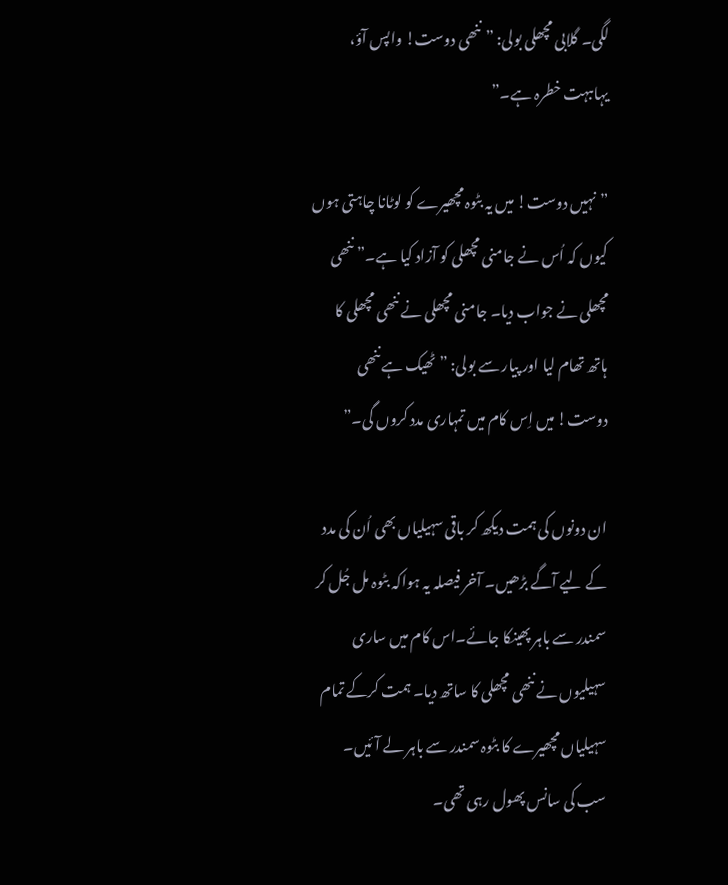لگی۔ گلابی مچھلی بولی: ”ننھی دوست! واپس آؤ، یہاںبہت خطرہ ہے۔”

”نہیں دوست! میں یہ بٹوہ مچھیرے کو لوٹانا چاہتی ہوں کیوں کہ اُس نے جامنی مچھلی کو آزاد کیا ہے۔” ننھی مچھلی نے جواب دیا۔ جامنی مچھلی نے ننھی مچھلی کا ہاتھ تھام لیا اور پیار سے بولی: ”ٹھیک ہے ننھی دوست! میں اِس کام میں تمہاری مدد کروں گی۔”

ان دونوں کی ہمت دیکھ کر باقی سہیلیاں بھی اُن کی مدد کے لیے آگے بڑھیں۔ آخر فیصلہ یہ ہواکہ بٹوہ مل جُل کر سمندر سے باہر پھینکا جائے۔اس کام میں ساری سہیلیوں نے ننھی مچھلی کا ساتھ دیا۔ ہمت کرکے تمام سہیلیاں مچھیرے کا بٹوہ سمندر سے باہر لے آئیں۔ سب کی سانس پھول رہی تھی۔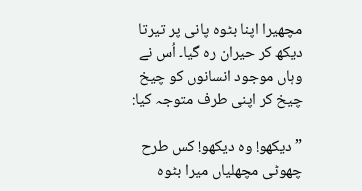مچھیرا اپنا بٹوہ پانی پر تیرتا دیکھ کر حیران رہ گیا۔ اُس نے وہاں موجود انسانوں کو چیخ چیخ کر اپنی طرف متوجہ کیا:

”دیکھو! وہ دیکھو! کس طرح چھوٹی مچھلیاں میرا بٹوہ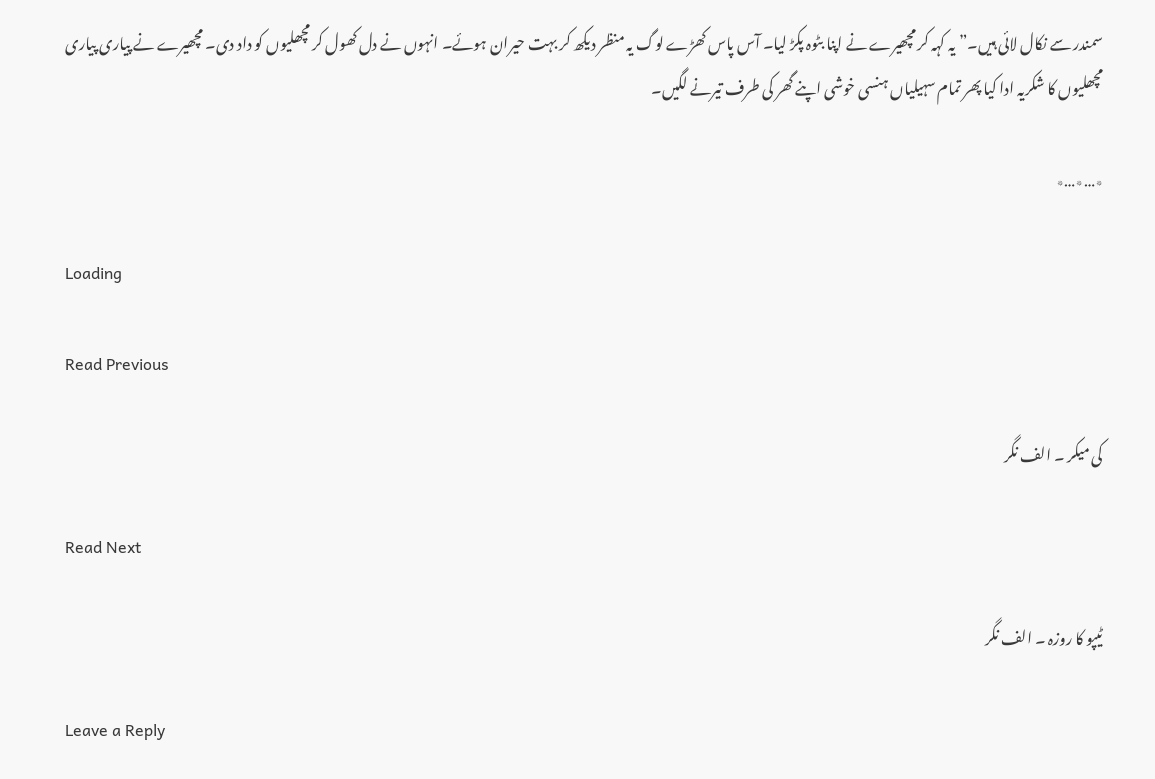سمندر سے نکال لائی ہیں۔” یہ کہہ کر مچھیرے نے اپنا بٹوہ پکڑ لیا۔ آس پاس کھڑے لوگ یہ منظر دیکھ کر بہت حیران ہوئے۔ انہوں نے دل کھول کر مچھلیوں کو داد دی۔ مچھیرے نے پیاری پیاری مچھلیوں کا شکریہ ادا کیا پھر تمام سہیلیاں ہنسی خوشی اپنے گھر کی طرف تیرنے لگیں۔

٭…٭…٭

Loading

Read Previous

کی میکر ۔ الف نگر

Read Next

ٹیپو کا روزہ ۔ الف نگر

Leave a Reply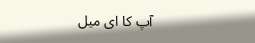آپ کا ای میل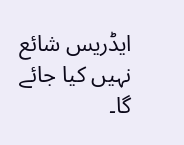ایڈریس شائع نہیں کیا جائے گا۔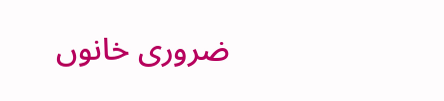ضروری خانوں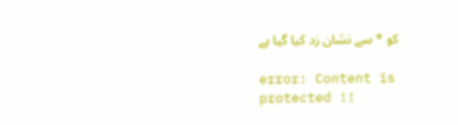کو * سے نشان زد کیا گیا ہے

error: Content is protected !!